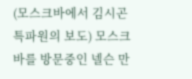(모스크바에서 김시곤 특파원의 보도) 모스크바를 방문중인 넬슨 만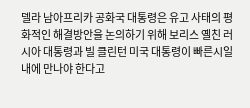델라 남아프리카 공화국 대통령은 유고 사태의 평화적인 해결방안을 논의하기 위해 보리스 옐친 러시아 대통령과 빌 클린턴 미국 대통령이 빠른시일내에 만나야 한다고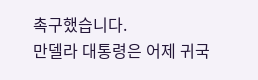촉구했습니다.
만델라 대통령은 어제 귀국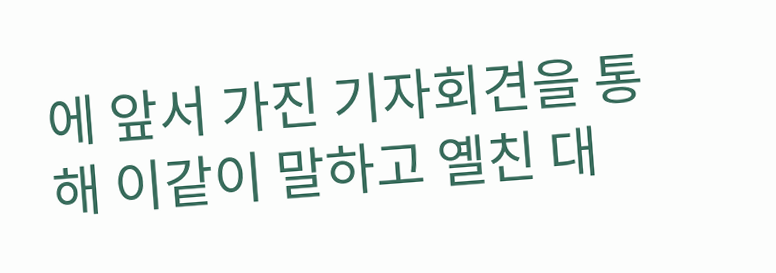에 앞서 가진 기자회견을 통해 이같이 말하고 옐친 대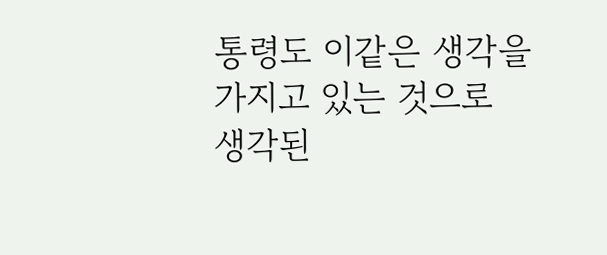통령도 이같은 생각을 가지고 있는 것으로 생각된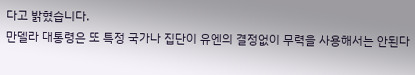다고 밝혔습니다.
만델라 대통령은 또 특정 국가나 집단이 유엔의 결정없이 무력을 사용해서는 안된다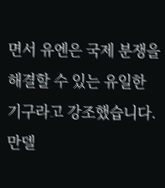면서 유엔은 국제 분쟁을 해결할 수 있는 유일한 기구라고 강조했습니다.
만델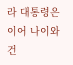라 대통령은 이어 나이와 건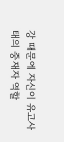강 때문에 자신이 유고사태의 중재자 역할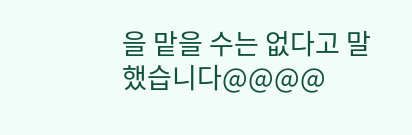을 맡을 수는 없다고 말했습니다@@@@